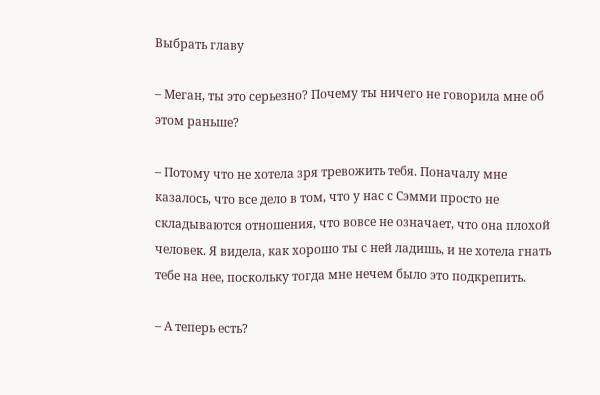Выбрать главу

– Меган, ты это серьезно? Почему ты ничего не говорила мне об этом раньше?

– Потому что не хотела зря тревожить тебя. Поначалу мне казалось, что все дело в том, что у нас с Сэмми просто не складываются отношения, что вовсе не означает, что она плохой человек. Я видела, как хорошо ты с ней ладишь, и не хотела гнать тебе на нее, поскольку тогда мне нечем было это подкрепить.

– А теперь есть?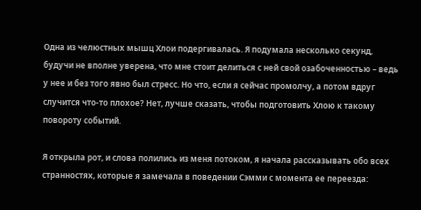Одна из челюстных мышц Хлои подергивалась. Я подумала несколько секунд, будучи не вполне уверена, что мне стоит делиться с ней свой озабоченностью – ведь у нее и без того явно был стресс. Но что, если я сейчас промолчу, а потом вдруг случится что-то плохое? Нет, лучше сказать, чтобы подготовить Хлою к такому повороту событий.

Я открыла рот, и слова полились из меня потоком, я начала рассказывать обо всех странностях, которые я замечала в поведении Сэмми с момента ее переезда: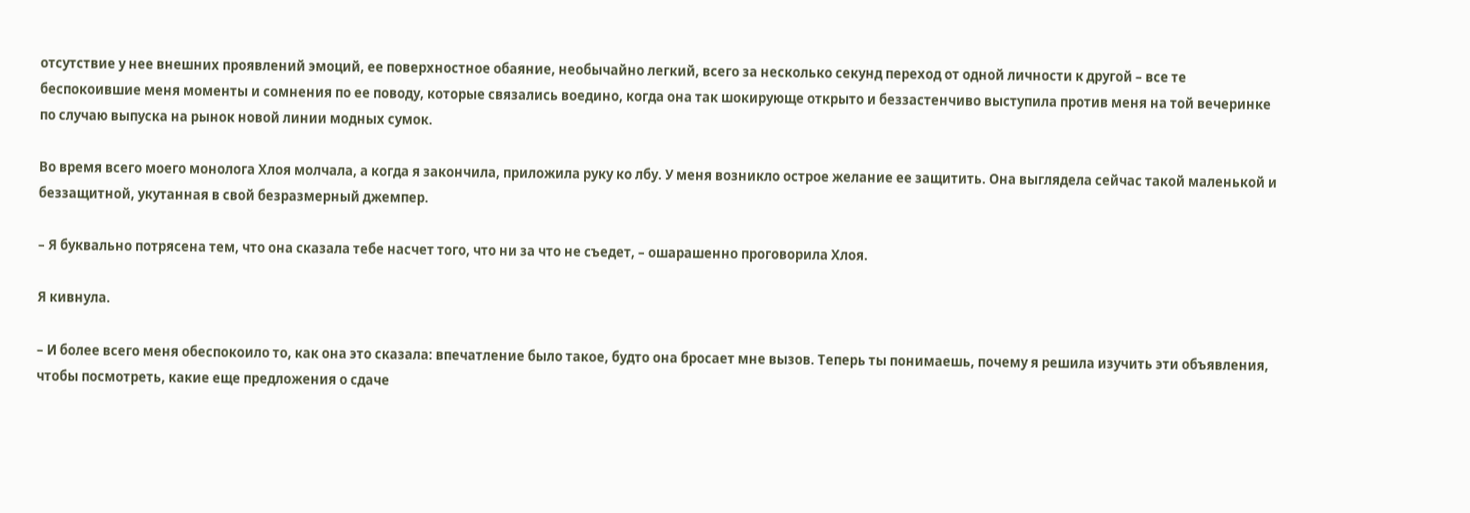отсутствие у нее внешних проявлений эмоций, ее поверхностное обаяние, необычайно легкий, всего за несколько секунд переход от одной личности к другой – все те беспокоившие меня моменты и сомнения по ее поводу, которые связались воедино, когда она так шокирующе открыто и беззастенчиво выступила против меня на той вечеринке по случаю выпуска на рынок новой линии модных сумок.

Во время всего моего монолога Хлоя молчала, а когда я закончила, приложила руку ко лбу. У меня возникло острое желание ее защитить. Она выглядела сейчас такой маленькой и беззащитной, укутанная в свой безразмерный джемпер.

– Я буквально потрясена тем, что она сказала тебе насчет того, что ни за что не съедет, – ошарашенно проговорила Хлоя.

Я кивнула.

– И более всего меня обеспокоило то, как она это сказала: впечатление было такое, будто она бросает мне вызов. Теперь ты понимаешь, почему я решила изучить эти объявления, чтобы посмотреть, какие еще предложения о сдаче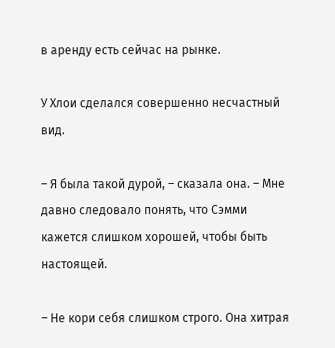в аренду есть сейчас на рынке.

У Хлои сделался совершенно несчастный вид.

– Я была такой дурой, – сказала она. – Мне давно следовало понять, что Сэмми кажется слишком хорошей, чтобы быть настоящей.

– Не кори себя слишком строго. Она хитрая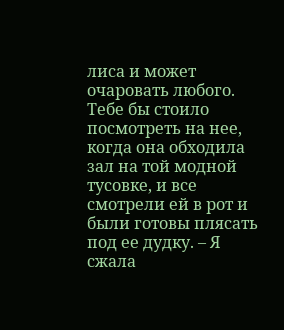лиса и может очаровать любого. Тебе бы стоило посмотреть на нее, когда она обходила зал на той модной тусовке, и все смотрели ей в рот и были готовы плясать под ее дудку. – Я сжала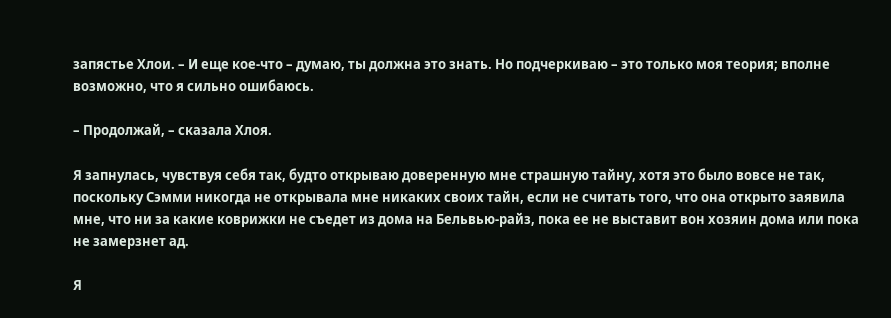запястье Хлои. – И еще кое-что – думаю, ты должна это знать. Но подчеркиваю – это только моя теория; вполне возможно, что я сильно ошибаюсь.

– Продолжай, – сказала Хлоя.

Я запнулась, чувствуя себя так, будто открываю доверенную мне страшную тайну, хотя это было вовсе не так, поскольку Сэмми никогда не открывала мне никаких своих тайн, если не считать того, что она открыто заявила мне, что ни за какие коврижки не съедет из дома на Бельвью-райз, пока ее не выставит вон хозяин дома или пока не замерзнет ад.

Я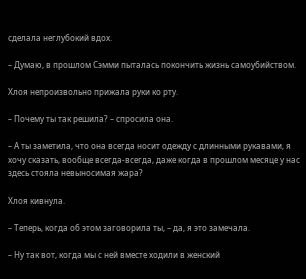сделала неглубокий вдох.

– Думаю, в прошлом Сэмми пыталась покончить жизнь самоубийством.

Хлоя непроизвольно прижала руки ко рту.

– Почему ты так решила? – спросила она.

– А ты заметила, что она всегда носит одежду с длинными рукавами, я хочу сказать, вообще всегда-всегда, даже когда в прошлом месяце у нас здесь стояла невыносимая жара?

Хлоя кивнула.

– Теперь, когда об этом заговорила ты, – да, я это замечала.

– Ну так вот, когда мы с ней вместе ходили в женский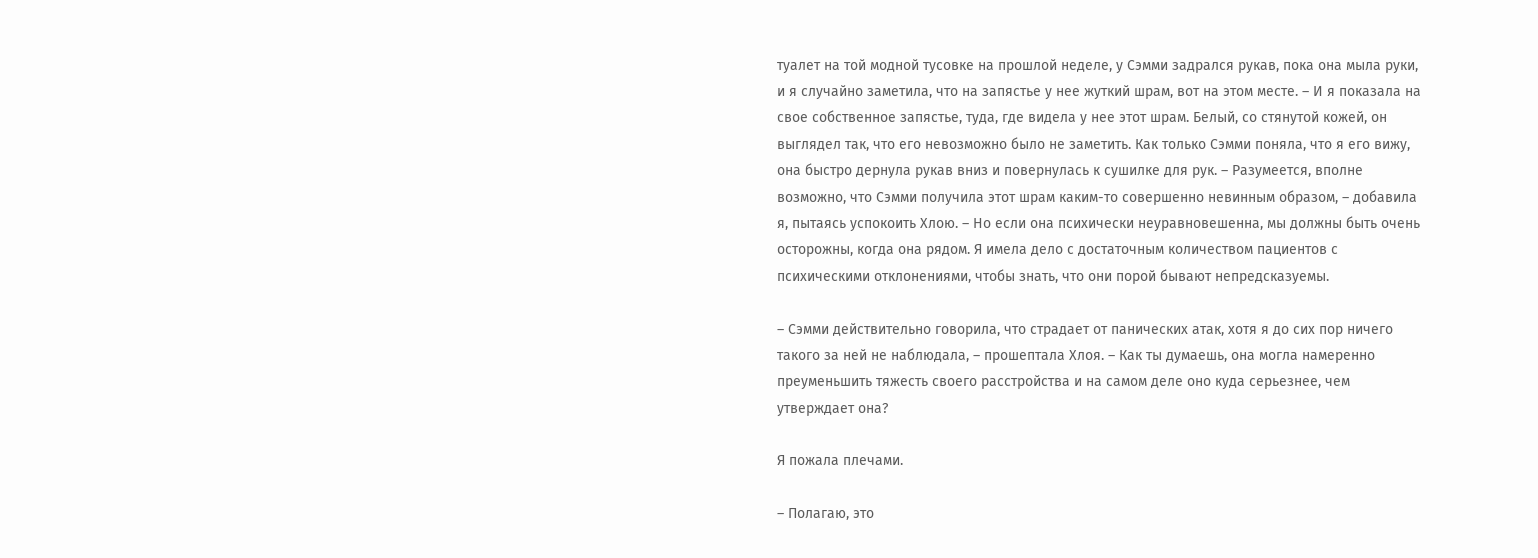туалет на той модной тусовке на прошлой неделе, у Сэмми задрался рукав, пока она мыла руки, и я случайно заметила, что на запястье у нее жуткий шрам, вот на этом месте. – И я показала на свое собственное запястье, туда, где видела у нее этот шрам. Белый, со стянутой кожей, он выглядел так, что его невозможно было не заметить. Как только Сэмми поняла, что я его вижу, она быстро дернула рукав вниз и повернулась к сушилке для рук. – Разумеется, вполне возможно, что Сэмми получила этот шрам каким-то совершенно невинным образом, – добавила я, пытаясь успокоить Хлою. – Но если она психически неуравновешенна, мы должны быть очень осторожны, когда она рядом. Я имела дело с достаточным количеством пациентов с психическими отклонениями, чтобы знать, что они порой бывают непредсказуемы.

– Сэмми действительно говорила, что страдает от панических атак, хотя я до сих пор ничего такого за ней не наблюдала, – прошептала Хлоя. – Как ты думаешь, она могла намеренно преуменьшить тяжесть своего расстройства и на самом деле оно куда серьезнее, чем утверждает она?

Я пожала плечами.

– Полагаю, это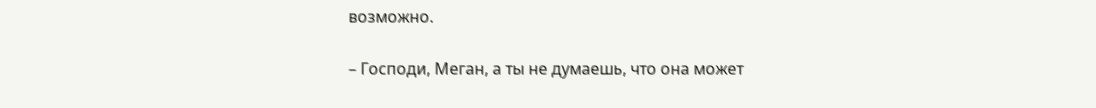возможно.

– Господи, Меган, а ты не думаешь, что она может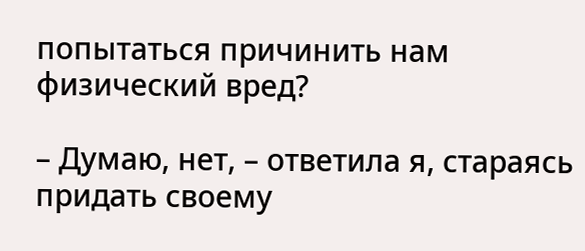попытаться причинить нам физический вред?

– Думаю, нет, – ответила я, стараясь придать своему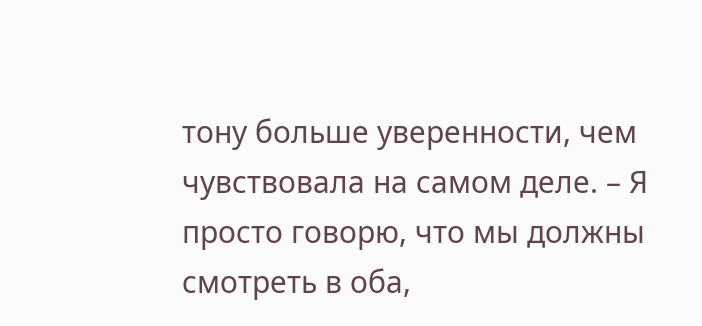тону больше уверенности, чем чувствовала на самом деле. – Я просто говорю, что мы должны смотреть в оба,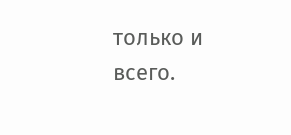только и всего.